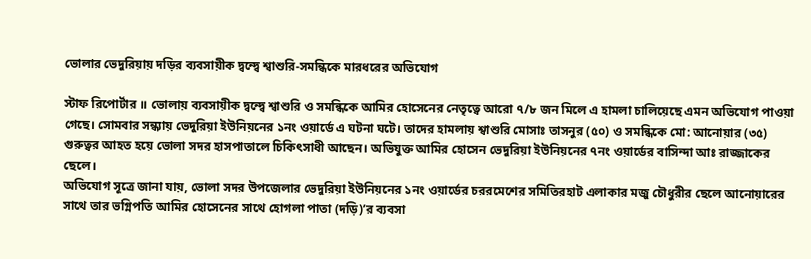ভোলার ভেদুরিয়ায় দড়ির ব্যবসায়ীক দ্বন্দ্বে শ্বাশুরি-সমন্ধিকে মারধরের অভিযোগ

স্টাফ রিপোর্টার ॥ ভোলায় ব্যবসায়ীক দ্বন্দ্বে শ্বাশুরি ও সমন্ধিকে আমির হোসেনের নেতৃত্বে আরো ৭/৮ জন মিলে এ হামলা চালিয়েছে এমন অভিযোগ পাওয়া গেছে। সোমবার সন্ধ্যায় ভেদুরিয়া ইউনিয়নের ১নং ওয়ার্ডে এ ঘটনা ঘটে। তাদের হামলায় শ্বাশুরি মোসাঃ তাসনুর (৫০) ও সমন্ধিকে মো: আনোয়ার (৩৫) গুরুত্বর আহত হয়ে ভোলা সদর হাসপাতালে চিকিৎসাধী আছেন। অভিযুক্ত আমির হোসেন ভেদুরিয়া ইউনিয়নের ৭নং ওয়ার্ডের বাসিন্দা আঃ রাজ্জাকের ছেলে।
অভিযোগ সূত্রে জানা যায়, ভোলা সদর উপজেলার ভেদুরিয়া ইউনিয়নের ১নং ওয়ার্ডের চররমেশের সমিতিরহাট এলাকার মজু চৌধুরীর ছেলে আনোয়ারের সাথে তার ভগ্নিপতি আমির হোসেনের সাথে হোগলা পাতা (দড়ি)’র ব্যবসা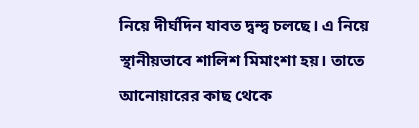নিয়ে দীর্ঘদিন যাবত দ্বন্দ্ব চলছে। এ নিয়ে স্থানীয়ভাবে শালিশ মিমাংশা হয়। তাতে আনোয়ারের কাছ থেকে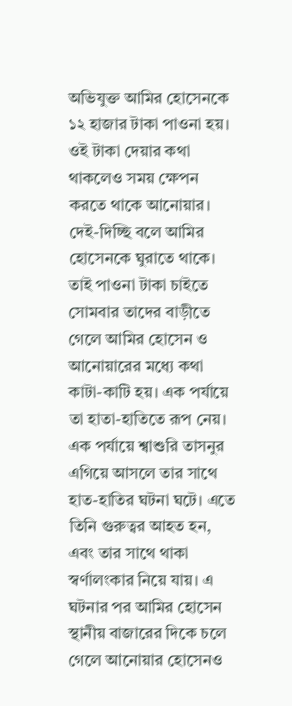অভিযুক্ত আমির হোসেনকে ১২ হাজার টাকা পাওনা হয়। ওই টাকা দেয়ার কথা থাকলেও সময় ক্ষেপন করতে থাকে আনোয়ার। দেই-দিচ্ছি বলে আমির হোসেনকে ঘুরাতে থাকে। তাই পাওনা টাকা চাইতে সোমবার তাদের বাড়ীতে গেলে আমির হোসেন ও আনোয়ারের মধ্যে কথা কাটা-কাটি হয়। এক পর্যায়ে তা হাতা-হাতিতে রূপ নেয়। এক পর্যায়ে শ্বাশুরি তাসনুর এগিয়ে আসলে তার সাথে হাত-হাতির ঘটনা ঘটে। এতে তিনি গুরুত্বর আহত হন, এবং তার সাথে থাকা স্বর্ণালংকার নিয়ে যায়। এ ঘটনার পর আমির হোসেন স্থানীয় বাজারের দিকে চলে গেলে আনোয়ার হোসেনও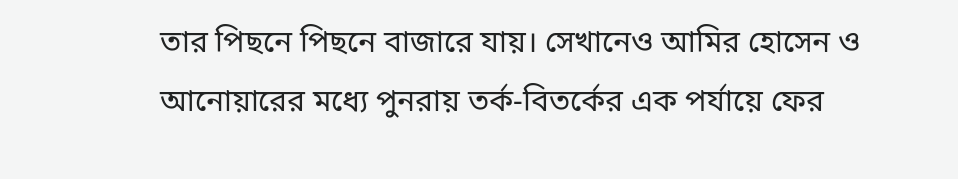তার পিছনে পিছনে বাজারে যায়। সেখানেও আমির হোসেন ও আনোয়ারের মধ্যে পুনরায় তর্ক-বিতর্কের এক পর্যায়ে ফের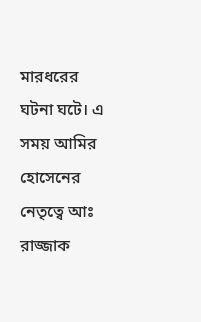মারধরের ঘটনা ঘটে। এ সময় আমির হোসেনের নেতৃত্বে আঃ রাজ্জাক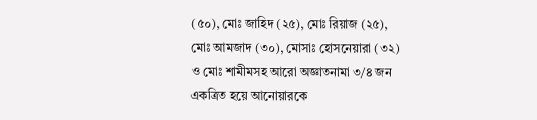(৫০), মোঃ জাহিদ (২৫), মোঃ রিয়াজ (২৫), মোঃ আমজাদ (৩০), মোসাঃ হোসনেয়ারা (৩২) ও মোঃ শামীমসহ আরো অজ্ঞাতনামা ৩/৪ জন একত্রিত হয়ে আনোয়ারকে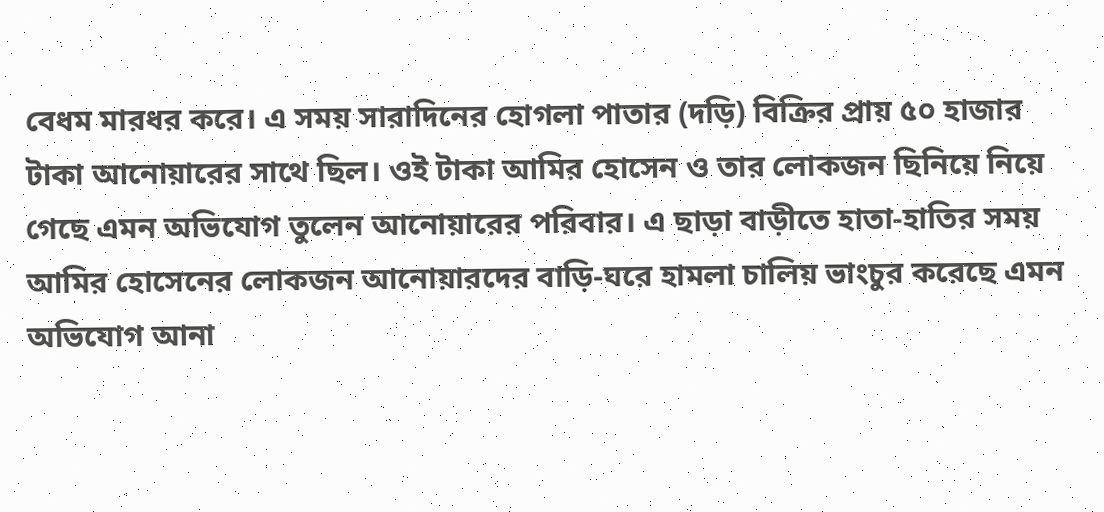বেধম মারধর করে। এ সময় সারাদিনের হোগলা পাতার (দড়ি) বিক্রির প্রায় ৫০ হাজার টাকা আনোয়ারের সাথে ছিল। ওই টাকা আমির হোসেন ও তার লোকজন ছিনিয়ে নিয়ে গেছে এমন অভিযোগ তুলেন আনোয়ারের পরিবার। এ ছাড়া বাড়ীতে হাতা-হাতির সময় আমির হোসেনের লোকজন আনোয়ারদের বাড়ি-ঘরে হামলা চালিয় ভাংচুর করেছে এমন অভিযোগ আনা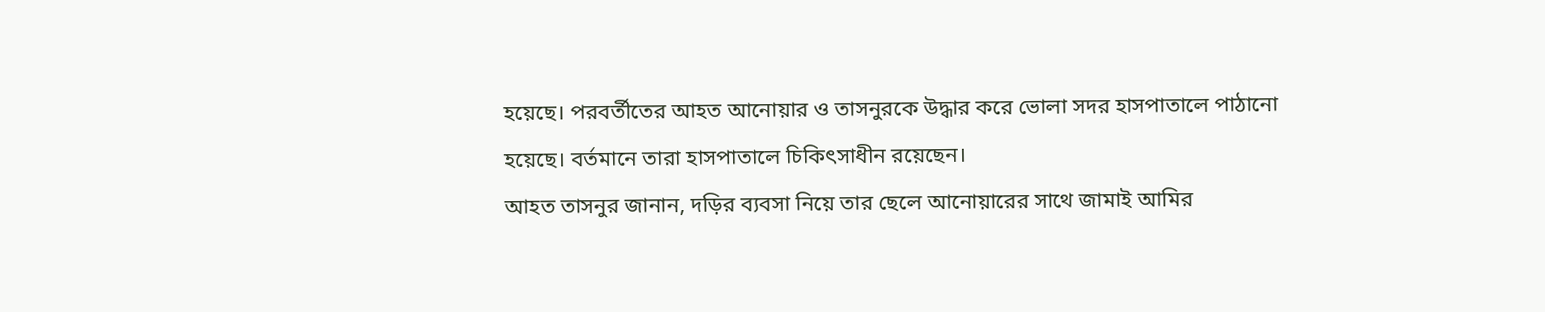হয়েছে। পরবর্তীতের আহত আনোয়ার ও তাসনুরকে উদ্ধার করে ভোলা সদর হাসপাতালে পাঠানো হয়েছে। বর্তমানে তারা হাসপাতালে চিকিৎসাধীন রয়েছেন।
আহত তাসনুর জানান, দড়ির ব্যবসা নিয়ে তার ছেলে আনোয়ারের সাথে জামাই আমির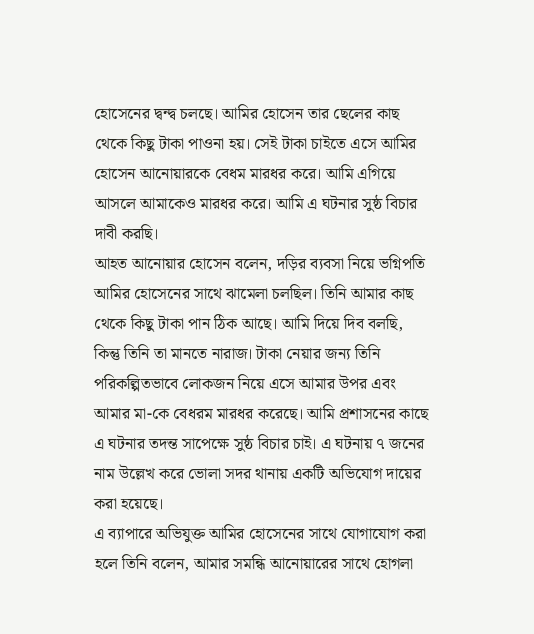হোসেনের দ্বন্দ্ব চলছে। আমির হোসেন তার ছেলের কাছ থেকে কিছু টাকা পাওনা হয়। সেই টাকা চাইতে এসে আমির হোসেন আনোয়ারকে বেধম মারধর করে। আমি এগিয়ে আসলে আমাকেও মারধর করে। আমি এ ঘটনার সুষ্ঠ বিচার দাবী করছি।
আহত আনোয়ার হোসেন বলেন, দড়ির ব্যবসা নিয়ে ভগ্নিপতি আমির হোসেনের সাথে ঝামেলা চলছিল। তিনি আমার কাছ থেকে কিছু টাকা পান ঠিক আছে। আমি দিয়ে দিব বলছি, কিন্তু তিনি তা মানতে নারাজ। টাকা নেয়ার জন্য তিনি পরিকল্পিতভাবে লোকজন নিয়ে এসে আমার উপর এবং আমার মা-কে বেধরম মারধর করেছে। আমি প্রশাসনের কাছে এ ঘটনার তদন্ত সাপেক্ষে সুষ্ঠ বিচার চাই। এ ঘটনায় ৭ জনের নাম উল্লেখ করে ভোলা সদর থানায় একটি অভিযোগ দায়ের করা হয়েছে।
এ ব্যাপারে অভিযুক্ত আমির হোসেনের সাথে যোগাযোগ করা হলে তিনি বলেন, আমার সমন্ধি আনোয়ারের সাথে হোগলা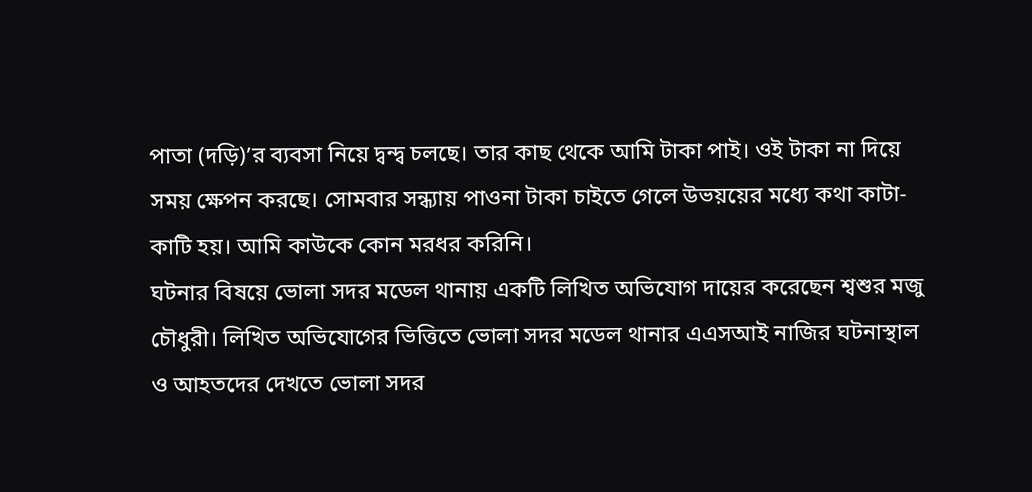পাতা (দড়ি)’র ব্যবসা নিয়ে দ্বন্দ্ব চলছে। তার কাছ থেকে আমি টাকা পাই। ওই টাকা না দিয়ে সময় ক্ষেপন করছে। সোমবার সন্ধ্যায় পাওনা টাকা চাইতে গেলে উভয়য়ের মধ্যে কথা কাটা-কাটি হয়। আমি কাউকে কোন মরধর করিনি।
ঘটনার বিষয়ে ভোলা সদর মডেল থানায় একটি লিখিত অভিযোগ দায়ের করেছেন শ্বশুর মজু চৌধুরী। লিখিত অভিযোগের ভিত্তিতে ভোলা সদর মডেল থানার এএসআই নাজির ঘটনাস্থাল ও আহতদের দেখতে ভোলা সদর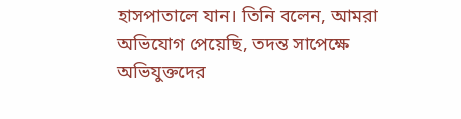হাসপাতালে যান। তিনি বলেন, আমরা অভিযোগ পেয়েছি, তদন্ত সাপেক্ষে অভিযুক্তদের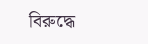বিরুদ্ধে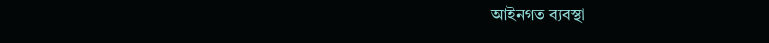আইনগত ব্যবস্থা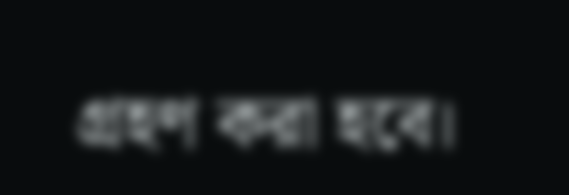গ্রহণ করা হবে।